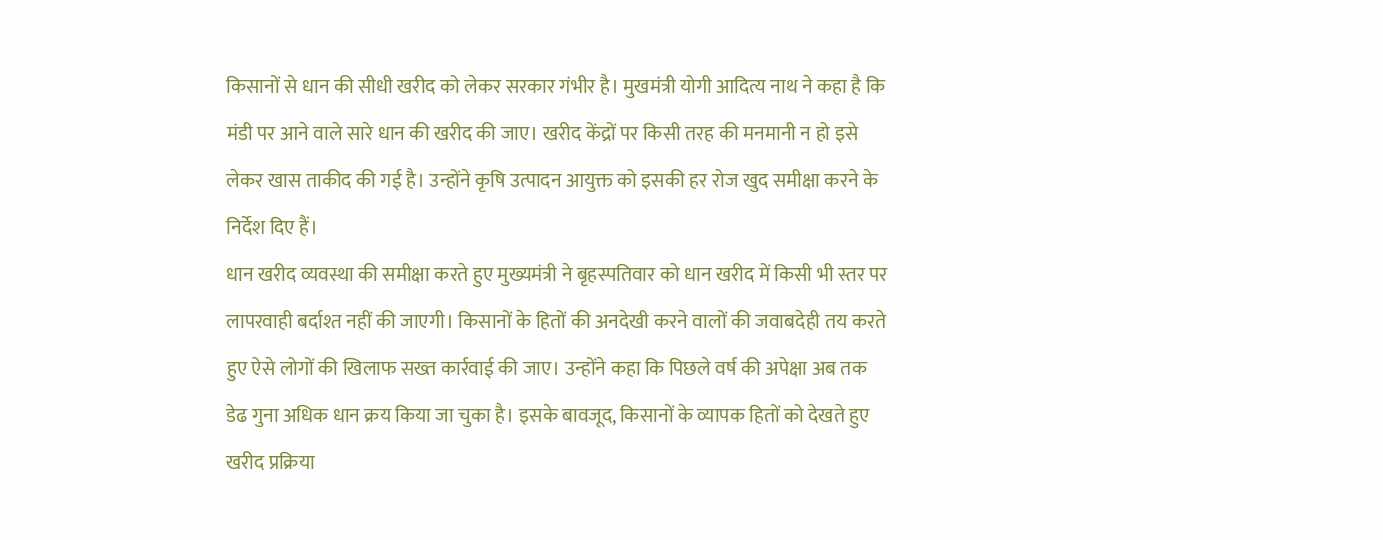किसानों से धान की सीधी खरीद को लेकर सरकार गंभीर है। मुखमंत्री योगी आदित्य नाथ ने कहा है कि मंडी पर आने वाले सारे धान की खरीद की जाए। खरीद केंद्रों पर किसी तरह की मनमानी न हो इसे लेकर खास ताकीद की गई है। उन्होंने कृषि उत्पादन आयुक्त को इसकी हर रोज खुद समीक्षा करने के निर्देश दिए हैं।
धान खरीद व्यवस्था की समीक्षा करते हुए मुख्यमंत्री ने बृहस्पतिवार को धान खरीद में किसी भी स्तर पर लापरवाही बर्दाश्त नहीं की जाएगी। किसानों के हितों की अनदेखी करने वालों की जवाबदेही तय करते हुए ऐसे लोगों की खिलाफ सख्त कार्रवाई की जाए। उन्होंने कहा कि पिछले वर्ष की अपेक्षा अब तक डेढ गुना अधिक धान क्रय किया जा चुका है। इसके बावजूद, किसानों के व्यापक हितों को देखते हुए खरीद प्रक्रिया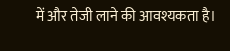में और तेजी लाने की आवश्यकता है।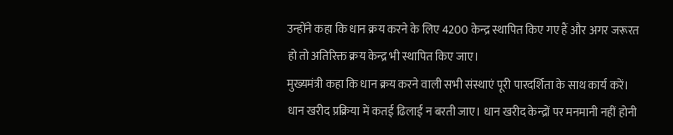उन्होंने कहा कि धान क्रय करने के लिए 4200 केन्द्र स्थापित किए गए हैं और अगर जरूरत हो तो अतिरिक्त क्रय केन्द्र भी स्थापित किए जाए।
मुख्यमंत्री कहा कि धान क्रय करने वाली सभी संस्थाएं पूरी पारदर्शिता के साथ कार्य करें। धान खरीद प्रक्रिया में कतई ढिलाई न बरती जाए। धान खरीद केन्द्रों पर मनमानी नहीं होनी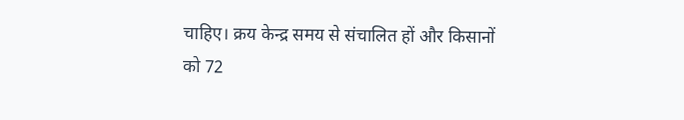चाहिए। क्रय केन्द्र समय से संचालित हों और किसानों को 72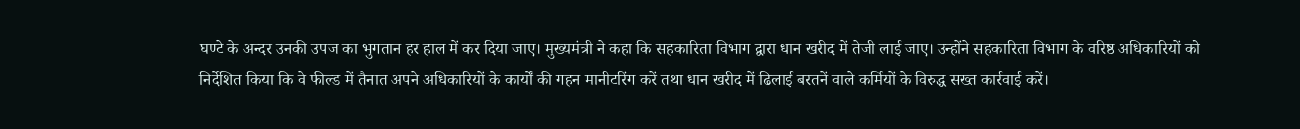घण्टे के अन्दर उनकी उपज का भुगतान हर हाल में कर दिया जाए। मुख्यमंत्री ने कहा कि सहकारिता विभाग द्वारा धान खरीद में तेजी लाई जाए। उन्होंने सहकारिता विभाग के वरिष्ठ अधिकारियों को निर्देशित किया कि वे फील्ड में तैनात अपने अधिकारियों के कार्यों की गहन मानीटरिंग करें तथा धान खरीद में ढिलाई बरतनें वाले कर्मियों के विरुद्ध सख्त कार्रवाई करें।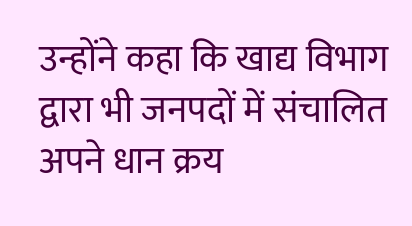उन्होंने कहा कि खाद्य विभाग द्वारा भी जनपदों में संचालित अपने धान क्रय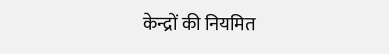केन्द्रों की नियमित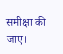समीक्षा की जाए।